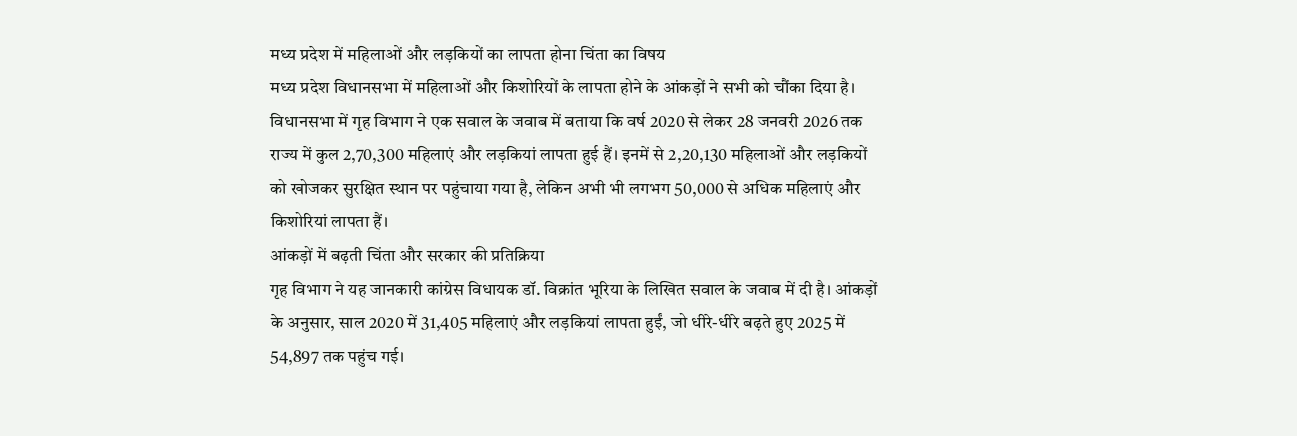मध्य प्रदेश में महिलाओं और लड़कियों का लापता होना चिंता का विषय
मध्य प्रदेश विधानसभा में महिलाओं और किशोरियों के लापता होने के आंकड़ों ने सभी को चौंका दिया है। विधानसभा में गृह विभाग ने एक सवाल के जवाब में बताया कि वर्ष 2020 से लेकर 28 जनवरी 2026 तक राज्य में कुल 2,70,300 महिलाएं और लड़कियां लापता हुई हैं। इनमें से 2,20,130 महिलाओं और लड़कियों को खोजकर सुरक्षित स्थान पर पहुंचाया गया है, लेकिन अभी भी लगभग 50,000 से अधिक महिलाएं और किशोरियां लापता हैं।
आंकड़ों में बढ़ती चिंता और सरकार की प्रतिक्रिया
गृह विभाग ने यह जानकारी कांग्रेस विधायक डॉ. विक्रांत भूरिया के लिखित सवाल के जवाब में दी है। आंकड़ों के अनुसार, साल 2020 में 31,405 महिलाएं और लड़कियां लापता हुईं, जो धीरे-धीरे बढ़ते हुए 2025 में 54,897 तक पहुंच गई।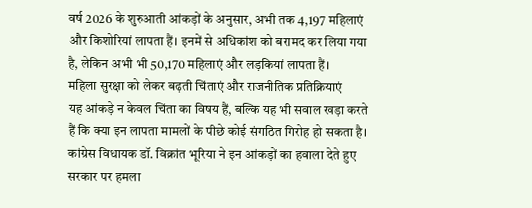वर्ष 2026 के शुरुआती आंकड़ों के अनुसार, अभी तक 4,197 महिलाएं और किशोरियां लापता हैं। इनमें से अधिकांश को बरामद कर लिया गया है, लेकिन अभी भी 50,170 महिलाएं और लड़कियां लापता हैं।
महिला सुरक्षा को लेकर बढ़ती चिंताएं और राजनीतिक प्रतिक्रियाएं
यह आंकड़े न केवल चिंता का विषय हैं, बल्कि यह भी सवाल खड़ा करते हैं कि क्या इन लापता मामलों के पीछे कोई संगठित गिरोह हो सकता है। कांग्रेस विधायक डॉ. विक्रांत भूरिया ने इन आंकड़ों का हवाला देते हुए सरकार पर हमला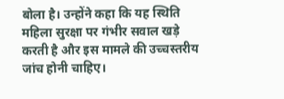बोला है। उन्होंने कहा कि यह स्थिति महिला सुरक्षा पर गंभीर सवाल खड़े करती है और इस मामले की उच्चस्तरीय जांच होनी चाहिए।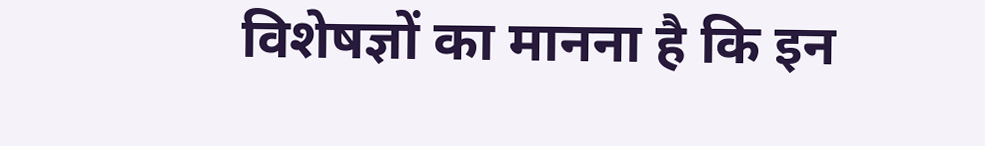विशेषज्ञों का मानना है कि इन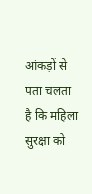आंकड़ों से पता चलता है कि महिला सुरक्षा को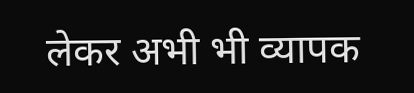लेकर अभी भी व्यापक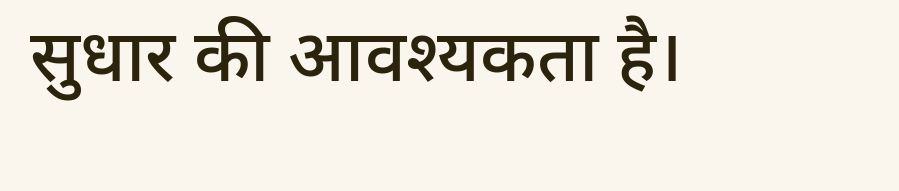सुधार की आवश्यकता है।